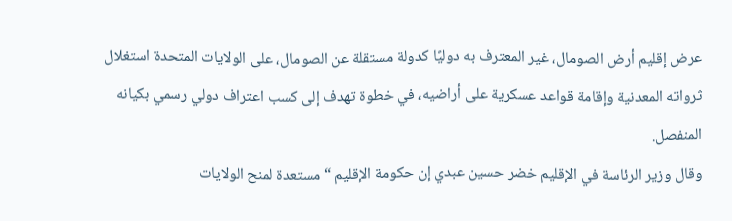عرض إقليم أرض الصومال، غير المعترف به دوليًا كدولة مستقلة عن الصومال، على الولايات المتحدة استغلال ثرواته المعدنية وإقامة قواعد عسكرية على أراضيه، في خطوة تهدف إلى كسب اعتراف دولي رسمي بكيانه المنفصل.
وقال وزير الرئاسة في الإقليم خضر حسين عبدي إن حكومة الإقليم “مستعدة لمنح الولايات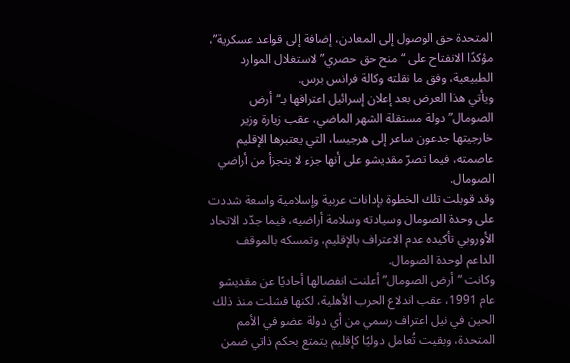المتحدة حق الوصول إلى المعادن، إضافة إلى قواعد عسكرية”، مؤكدًا الانفتاح على “منح حق حصري” لاستغلال الموارد الطبيعية، وفق ما نقلته وكالة فرانس برس.
ويأتي هذا العرض بعد إعلان إسرائيل اعترافها بـ“أرض الصومال” دولة مستقلة الشهر الماضي، عقب زيارة وزير خارجيتها جدعون ساعر إلى هرجيسا، التي يعتبرها الإقليم عاصمته، فيما تصرّ مقديشو على أنها جزء لا يتجزأ من أراضي الصومال.
وقد قوبلت تلك الخطوة بإدانات عربية وإسلامية واسعة شددت على وحدة الصومال وسيادته وسلامة أراضيه، فيما جدّد الاتحاد الأوروبي تأكيده عدم الاعتراف بالإقليم، وتمسكه بالموقف الداعم لوحدة الصومال.
وكانت “أرض الصومال” أعلنت انفصالها أحاديًا عن مقديشو عام 1991، عقب اندلاع الحرب الأهلية، لكنها فشلت منذ ذلك الحين في نيل اعتراف رسمي من أي دولة عضو في الأمم المتحدة، وبقيت تُعامل دوليًا كإقليم يتمتع بحكم ذاتي ضمن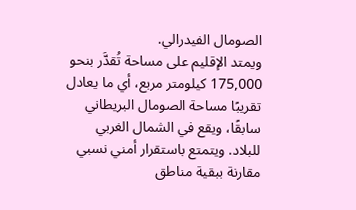الصومال الفيدرالي.
ويمتد الإقليم على مساحة تُقدَّر بنحو 175,000 كيلومتر مربع، أي ما يعادل تقريبًا مساحة الصومال البريطاني سابقًا، ويقع في الشمال الغربي للبلاد. ويتمتع باستقرار أمني نسبي مقارنة ببقية مناطق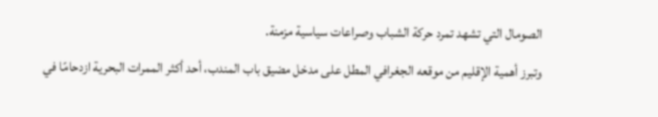الصومال التي تشهد تمرد حركة الشباب وصراعات سياسية مزمنة.
وتبرز أهمية الإقليم من موقعه الجغرافي المطل على مدخل مضيق باب المندب، أحد أكثر الممرات البحرية ازدحامًا في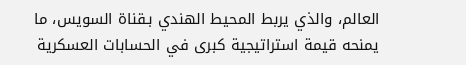العالم، والذي يربط المحيط الهندي بـقناة السويس، ما يمنحه قيمة استراتيجية كبرى في الحسابات العسكرية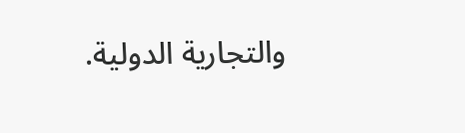والتجارية الدولية.